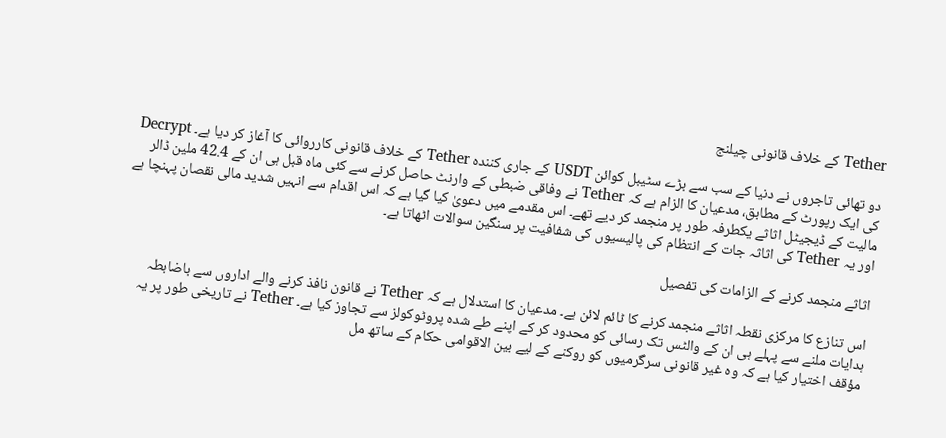Tether کے خلاف قانونی چیلنج

دو تھائی تاجروں نے دنیا کے سب سے بڑے سٹیبل کوائن USDT کے جاری کنندہ Tether کے خلاف قانونی کارروائی کا آغاز کر دیا ہے۔ Decrypt کی ایک رپورٹ کے مطابق، مدعیان کا الزام ہے کہ Tether نے وفاقی ضبطی کے وارنٹ حاصل کرنے سے کئی ماہ قبل ہی ان کے 42.4 ملین ڈالر مالیت کے ڈیجیٹل اثاثے یکطرفہ طور پر منجمد کر دیے تھے۔ اس مقدمے میں دعویٰ کیا گیا ہے کہ اس اقدام سے انہیں شدید مالی نقصان پہنچا ہے اور یہ Tether کی اثاثہ جات کے انتظام کی پالیسیوں کی شفافیت پر سنگین سوالات اٹھاتا ہے۔

اثاثے منجمد کرنے کے الزامات کی تفصیل

اس تنازع کا مرکزی نقطہ اثاثے منجمد کرنے کا ٹائم لائن ہے۔ مدعیان کا استدلال ہے کہ Tether نے قانون نافذ کرنے والے اداروں سے باضابطہ ہدایات ملنے سے پہلے ہی ان کے والٹس تک رسائی کو محدود کر کے اپنے طے شدہ پروٹوکولز سے تجاوز کیا ہے۔ Tether نے تاریخی طور پر یہ مؤقف اختیار کیا ہے کہ وہ غیر قانونی سرگرمیوں کو روکنے کے لیے بین الاقوامی حکام کے ساتھ مل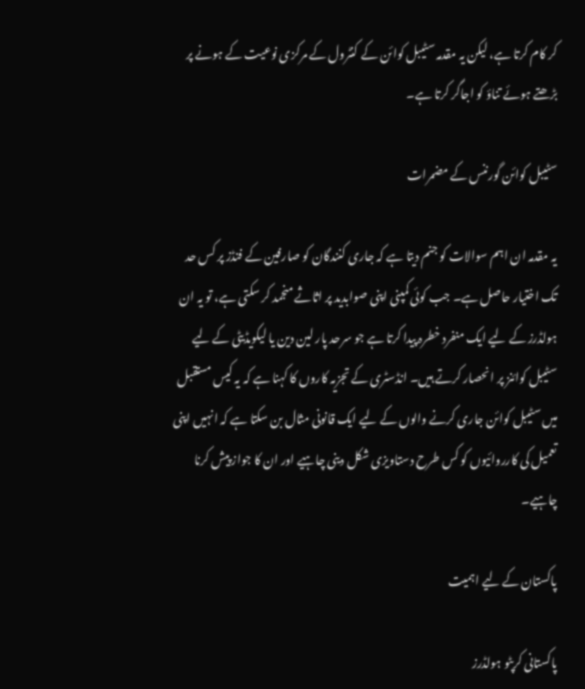کر کام کرتا ہے، لیکن یہ مقدمہ سٹیبل کوائن کے کنٹرول کے مرکزی نوعیت کے ہونے پر بڑھتے ہوئے تناؤ کو اجاگر کرتا ہے۔

سٹیبل کوائن گورننس کے مضمرات

یہ مقدمہ ان اہم سوالات کو جنم دیتا ہے کہ جاری کنندگان کو صارفین کے فنڈز پر کس حد تک اختیار حاصل ہے۔ جب کوئی کمپنی اپنی صوابدید پر اثاثے منجمد کر سکتی ہے، تو یہ ان ہولڈرز کے لیے ایک منفرد خطرہ پیدا کرتا ہے جو سرحد پار لین دین یا لیکویڈیٹی کے لیے سٹیبل کوائنز پر انحصار کرتے ہیں۔ انڈسٹری کے تجزیہ کاروں کا کہنا ہے کہ یہ کیس مستقبل میں سٹیبل کوائن جاری کرنے والوں کے لیے ایک قانونی مثال بن سکتا ہے کہ انہیں اپنی تعمیل کی کارروائیوں کو کس طرح دستاویزی شکل دینی چاہیے اور ان کا جواز پیش کرنا چاہیے۔

پاکستان کے لیے اہمیت

پاکستانی کرپٹو ہولڈرز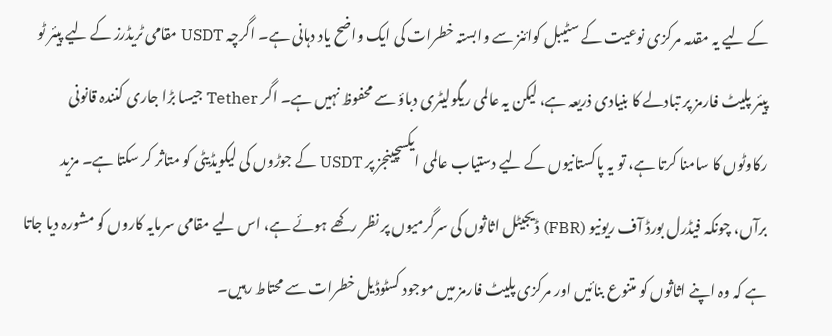کے لیے یہ مقدمہ مرکزی نوعیت کے سٹیبل کوائنز سے وابستہ خطرات کی ایک واضح یاد دہانی ہے۔ اگرچہ USDT مقامی ٹریڈرز کے لیے پیئر ٹو پیئر پلیٹ فارمز پر تبادلے کا بنیادی ذریعہ ہے، لیکن یہ عالمی ریگولیٹری دباؤ سے محفوظ نہیں ہے۔ اگر Tether جیسا بڑا جاری کنندہ قانونی رکاوٹوں کا سامنا کرتا ہے، تو یہ پاکستانیوں کے لیے دستیاب عالمی ایکسچینجز پر USDT کے جوڑوں کی لیکویڈیٹی کو متاثر کر سکتا ہے۔ مزید برآں، چونکہ فیڈرل بورڈ آف ریونیو (FBR) ڈیجیٹل اثاثوں کی سرگرمیوں پر نظر رکھے ہوئے ہے، اس لیے مقامی سرمایہ کاروں کو مشورہ دیا جاتا ہے کہ وہ اپنے اثاثوں کو متنوع بنائیں اور مرکزی پلیٹ فارمز میں موجود کسٹوڈیل خطرات سے محتاط رہیں۔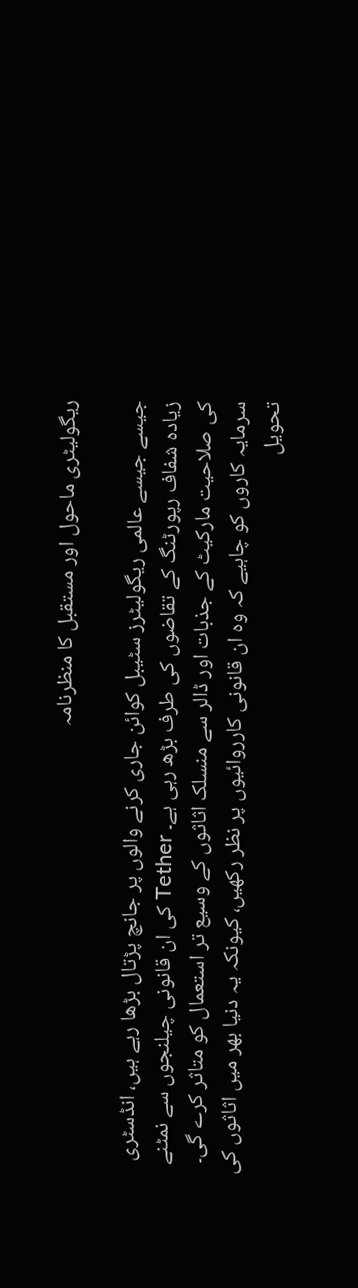ریگولیٹری ماحول اور مستقبل کا منظرنامہ

جیسے جیسے عالمی ریگولیٹرز سٹیبل کوائن جاری کرنے والوں پر جانچ پڑتال بڑھا رہے ہیں، انڈسٹری زیادہ شفاف رپورٹنگ کے تقاضوں کی طرف بڑھ رہی ہے۔ Tether کی ان قانونی چیلنجوں سے نمٹنے کی صلاحیت مارکیٹ کے جذبات اور ڈالر سے منسلک اثاثوں کے وسیع تر استعمال کو متاثر کرے گی۔ سرمایہ کاروں کو چاہیے کہ وہ ان قانونی کارروائیوں پر نظر رکھیں، کیونکہ یہ دنیا بھر میں اثاثوں کی تحویل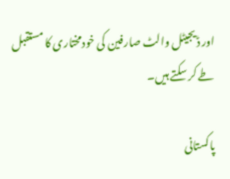اور ڈیجیٹل والٹ صارفین کی خودمختاری کا مستقبل طے کر سکتے ہیں۔

پاکستانی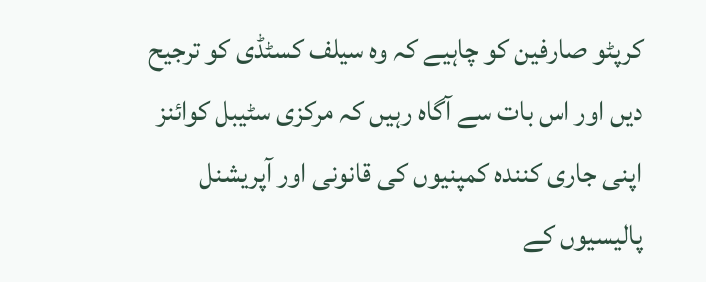کرپٹو صارفین کو چاہیے کہ وہ سیلف کسٹڈی کو ترجیح دیں اور اس بات سے آگاہ رہیں کہ مرکزی سٹیبل کوائنز اپنی جاری کنندہ کمپنیوں کی قانونی اور آپریشنل پالیسیوں کے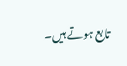تابع ہوتے ہیں۔